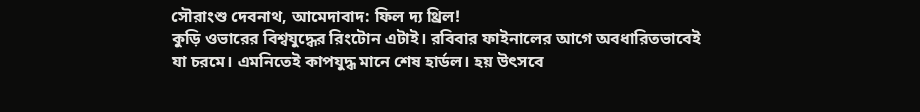সৌরাংশু দেবনাথ, আমেদাবাদ: ফিল দ্য থ্রিল!
কুড়ি ওভারের বিশ্বযুদ্ধের রিংটোন এটাই। রবিবার ফাইনালের আগে অবধারিতভাবেই যা চরমে। এমনিতেই কাপযুদ্ধ মানে শেষ হার্ডল। হয় উৎসবে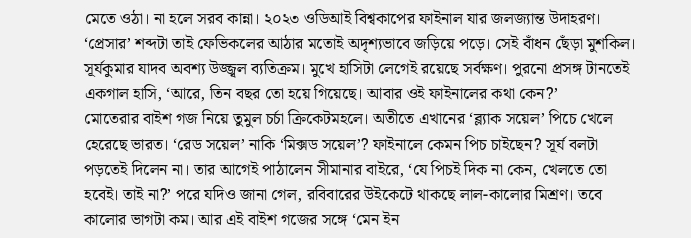মেতে ওঠা। না হলে সরব কান্না। ২০২৩ ওডিআই বিশ্বকাপের ফাইনাল যার জলজ্যান্ত উদাহরণ। ‘প্রেসার’ শব্দটা তাই ফেভিকলের আঠার মতোই অদৃশ্যভাবে জড়িয়ে পড়ে। সেই বাঁধন ছেঁড়া মুশকিল। সূর্যকুমার যাদব অবশ্য উজ্জ্বল ব্যতিক্রম। মুখে হাসিটা লেগেই রয়েছে সর্বক্ষণ। পুরনো প্রসঙ্গ টানতেই একগাল হাসি, ‘আরে, তিন বছর তো হয়ে গিয়েছে। আবার ওই ফাইনালের কথা কেন?’
মোতেরার বাইশ গজ নিয়ে তুমুল চর্চা ক্রিকেটমহলে। অতীতে এখানের ‘ব্ল্যাক সয়েল’ পিচে খেলে হেরেছে ভারত। ‘রেড সয়েল’ নাকি ‘মিক্সড সয়েল’? ফাইনালে কেমন পিচ চাইছেন? সূর্য বলটা পড়তেই দিলেন না। তার আগেই পাঠালেন সীমানার বাইরে, ‘যে পিচই দিক না কেন, খেলতে তো হবেই। তাই না?’ পরে যদিও জানা গেল, রবিবারের উইকেটে থাকছে লাল-কালোর মিশ্রণ। তবে কালোর ভাগটা কম। আর এই বাইশ গজের সঙ্গে ‘মেন ইন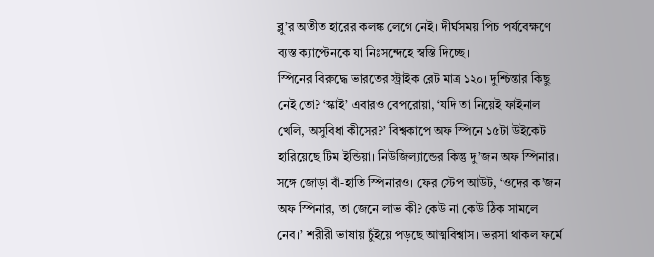ব্লু’র অতীত হারের কলঙ্ক লেগে নেই। দীর্ঘসময় পিচ পর্যবেক্ষণে ব্যস্ত ক্যাপ্টেনকে যা নিঃসন্দেহে স্বস্তি দিচ্ছে।
স্পিনের বিরুদ্ধে ভারতের স্ট্রাইক রেট মাত্র ১২০। দুশ্চিন্তার কিছু নেই তো? ‘স্কাই’ এবারও বেপরোয়া, ‘যদি তা নিয়েই ফাইনাল খেলি, অসুবিধা কীসের?’ বিশ্বকাপে অফ স্পিনে ১৫টা উইকেট হারিয়েছে টিম ইন্ডিয়া। নিউজিল্যান্ডের কিন্তু দু’জন অফ স্পিনার। সঙ্গে জোড়া বাঁ-হাতি স্পিনারও। ফের স্টেপ আউট, ‘ওদের ক’জন অফ স্পিনার, তা জেনে লাভ কী? কেউ না কেউ ঠিক সামলে নেব।’ শরীরী ভাষায় চুঁইয়ে পড়ছে আত্মবিশ্বাস। ভরসা থাকল ফর্মে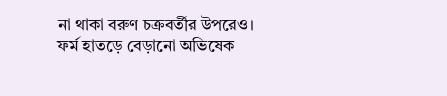না থাকা বরুণ চক্রবর্তীর উপরেও।
ফর্ম হাতড়ে বেড়ানো অভিষেক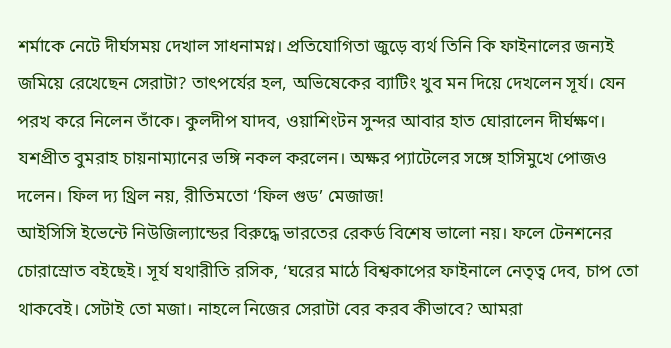শর্মাকে নেটে দীর্ঘসময় দেখাল সাধনামগ্ন। প্রতিযোগিতা জুড়ে ব্যর্থ তিনি কি ফাইনালের জন্যই জমিয়ে রেখেছেন সেরাটা? তাৎপর্যের হল, অভিষেকের ব্যাটিং খুব মন দিয়ে দেখলেন সূর্য। যেন পরখ করে নিলেন তাঁকে। কুলদীপ যাদব, ওয়াশিংটন সুন্দর আবার হাত ঘোরালেন দীর্ঘক্ষণ। যশপ্রীত বুমরাহ চায়নাম্যানের ভঙ্গি নকল করলেন। অক্ষর প্যাটেলের সঙ্গে হাসিমুখে পোজও দলেন। ফিল দ্য থ্রিল নয়, রীতিমতো ‘ফিল গুড’ মেজাজ!
আইসিসি ইভেন্টে নিউজিল্যান্ডের বিরুদ্ধে ভারতের রেকর্ড বিশেষ ভালো নয়। ফলে টেনশনের চোরাস্রোত বইছেই। সূর্য যথারীতি রসিক, ‘ঘরের মাঠে বিশ্বকাপের ফাইনালে নেতৃত্ব দেব, চাপ তো থাকবেই। সেটাই তো মজা। নাহলে নিজের সেরাটা বের করব কীভাবে? আমরা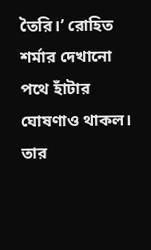তৈরি।’ রোহিত শর্মার দেখানো পথে হাঁটার ঘোষণাও থাকল। তার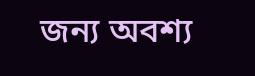জন্য অবশ্য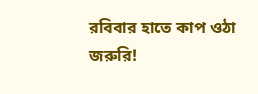রবিবার হাতে কাপ ওঠা জরুরি!